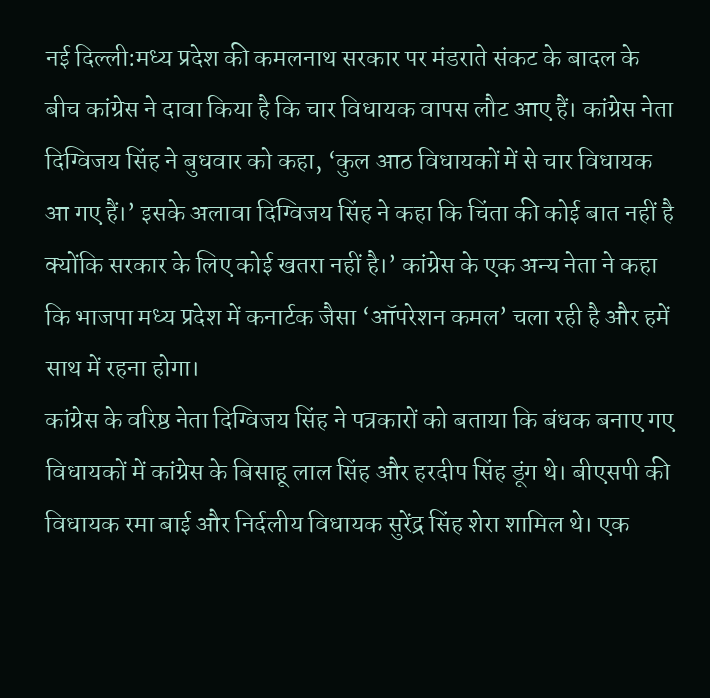नई दिल्ली:मध्य प्रदेश की कमलनाथ सरकार पर मंडराते संकट के बादल के बीच कांग्रेस ने दावा किया है कि चार विधायक वापस लौट आए हैं। कांग्रेस नेता दिग्विजय सिंह ने बुधवार को कहा, ‘कुल आठ विधायकों में से चार विधायक आ गए हैं।’ इसके अलावा दिग्विजय सिंह ने कहा कि चिंता की कोई बात नहीं है क्योंकि सरकार के लिए कोई खतरा नहीं है।’ कांग्रेस के एक अन्य नेता ने कहा कि भाजपा मध्य प्रदेश में कनार्टक जैसा ‘ऑपरेशन कमल’ चला रही है और हमें साथ में रहना होगा।
कांग्रेस के वरिष्ठ नेता दिग्विजय सिंह ने पत्रकारों को बताया कि बंधक बनाए गए विधायकों में कांग्रेस के बिसाहू लाल सिंह और हरदीप सिंह डूंग थे। बीएसपी की विधायक रमा बाई और निर्दलीय विधायक सुरेंद्र सिंह शेरा शामिल थे। एक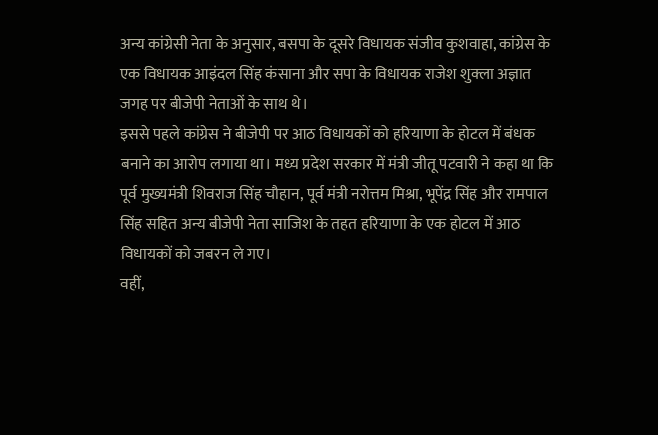अन्य कांग्रेसी नेता के अनुसार, बसपा के दूसरे विधायक संजीव कुशवाहा, कांग्रेस के एक विधायक आइंदल सिंह कंसाना और सपा के विधायक राजेश शुक्ला अज्ञात जगह पर बीजेपी नेताओं के साथ थे।
इससे पहले कांग्रेस ने बीजेपी पर आठ विधायकों को हरियाणा के होटल में बंधक बनाने का आरोप लगाया था। मध्य प्रदेश सरकार में मंत्री जीतू पटवारी ने कहा था कि पूर्व मुख्यमंत्री शिवराज सिंह चौहान, पूर्व मंत्री नरोत्तम मिश्रा, भूपेंद्र सिंह और रामपाल सिंह सहित अन्य बीजेपी नेता साजिश के तहत हरियाणा के एक होटल में आठ विधायकों को जबरन ले गए।
वहीं,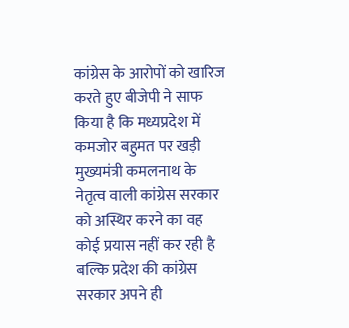कांग्रेस के आरोपों को खारिज करते हुए बीजेपी ने साफ किया है कि मध्यप्रदेश में कमजोर बहुमत पर खड़ी मुख्यमंत्री कमलनाथ के नेतृत्व वाली कांग्रेस सरकार को अस्थिर करने का वह कोई प्रयास नहीं कर रही है बल्कि प्रदेश की कांग्रेस सरकार अपने ही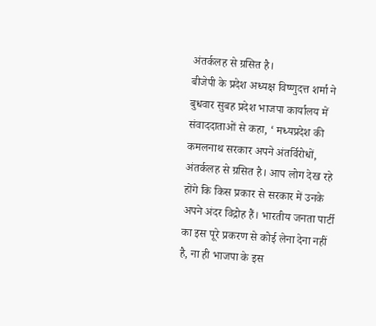अंतर्कलह से ग्रसित है।
बीजेपी के प्रदेश अध्यक्ष विष्णुदत्त शर्मा ने बुधवार सुबह प्रदेश भाजपा कार्यालय में संवाददाताओं से कहा, ‘ मध्यप्रदेश की कमलनाथ सरकार अपने अंतर्विरोधों, अंतर्कलह से ग्रसित है। आप लोग देख रहे होंगे कि किस प्रकार से सरकार में उनके अपने अंदर विद्रोह हैं। भारतीय जनता पार्टी का इस पूरे प्रकरण से कोई लेना देना नहीं है, ना ही भाजपा के इस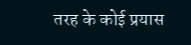तरह के कोई प्रयास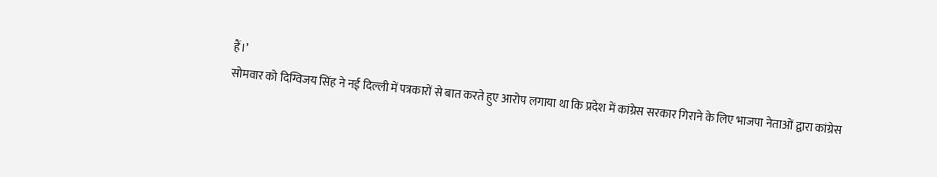हैं।’
सोमवार को दिग्विजय सिंह ने नई दिल्ली में पत्रकारों से बात करते हुए आरोप लगाया था कि प्रदेश में कांग्रेस सरकार गिराने के लिए भाजपा नेताओं द्वारा कांग्रेस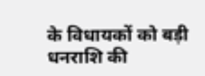के विधायकों को बड़ी धनराशि की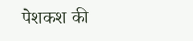पेशकश की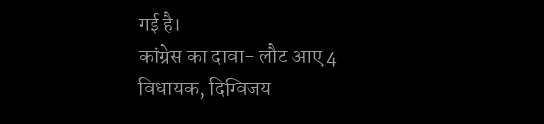गई है।
कांग्रेस का दावा- लौट आए 4 विधायक, दिग्विजय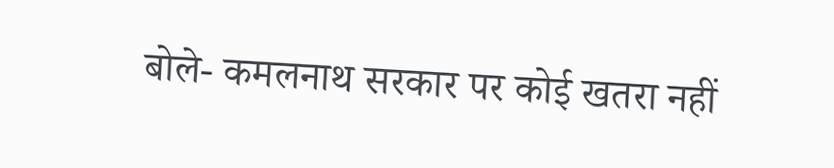बोले- कमलनाथ सरकार पर कोई खतरा नहीं